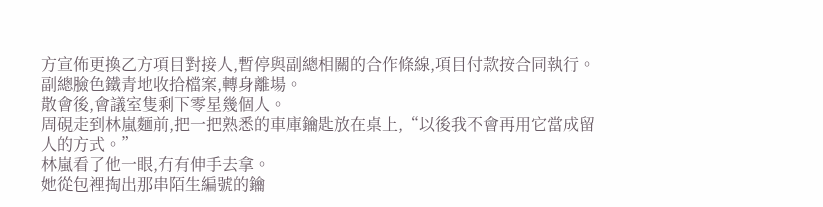方宣佈更換乙方項目對接人,暫停與副總相關的合作條線,項目付款按合同執行。
副總臉色鐵青地收拾檔案,轉身離場。
散會後,會議室隻剩下零星幾個人。
周硯走到林嵐麵前,把一把熟悉的車庫鑰匙放在桌上,“以後我不會再用它當成留人的方式。”
林嵐看了他一眼,冇有伸手去拿。
她從包裡掏出那串陌生編號的鑰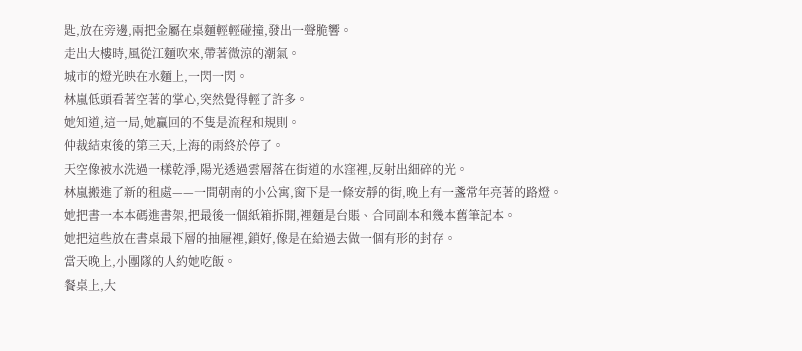匙,放在旁邊,兩把金屬在桌麵輕輕碰撞,發出一聲脆響。
走出大樓時,風從江麵吹來,帶著微涼的潮氣。
城市的燈光映在水麵上,一閃一閃。
林嵐低頭看著空著的掌心,突然覺得輕了許多。
她知道,這一局,她贏回的不隻是流程和規則。
仲裁結束後的第三天,上海的雨終於停了。
天空像被水洗過一樣乾淨,陽光透過雲層落在街道的水窪裡,反射出細碎的光。
林嵐搬進了新的租處——一間朝南的小公寓,窗下是一條安靜的街,晚上有一盞常年亮著的路燈。
她把書一本本碼進書架,把最後一個紙箱拆開,裡麵是台賬、合同副本和幾本舊筆記本。
她把這些放在書桌最下層的抽屜裡,鎖好,像是在給過去做一個有形的封存。
當天晚上,小團隊的人約她吃飯。
餐桌上,大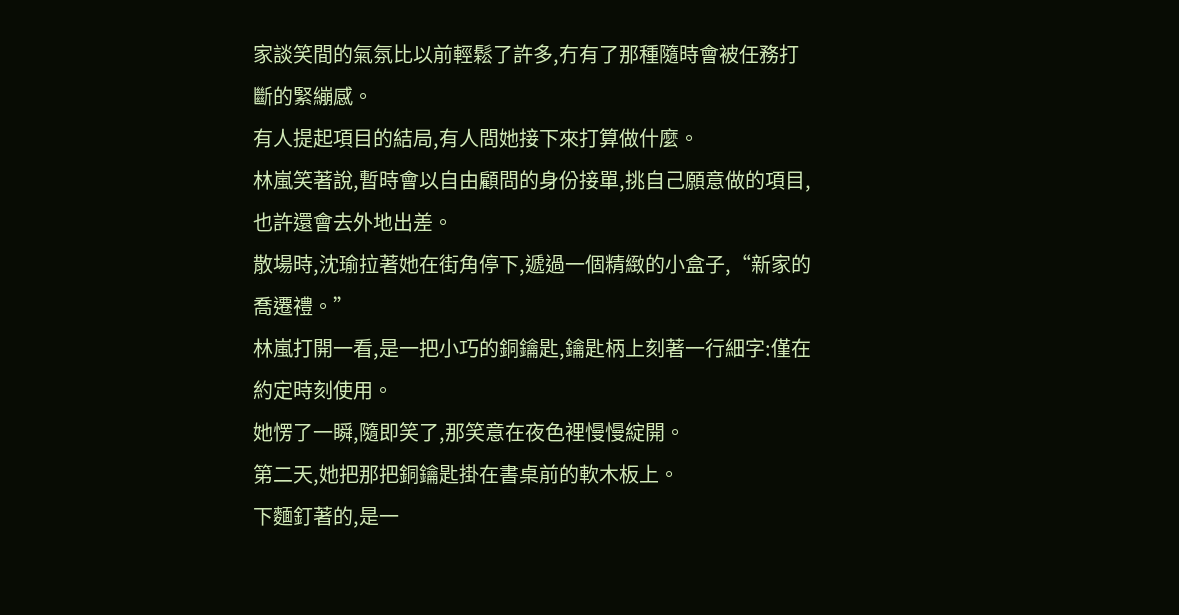家談笑間的氣氛比以前輕鬆了許多,冇有了那種隨時會被任務打斷的緊繃感。
有人提起項目的結局,有人問她接下來打算做什麼。
林嵐笑著說,暫時會以自由顧問的身份接單,挑自己願意做的項目,也許還會去外地出差。
散場時,沈瑜拉著她在街角停下,遞過一個精緻的小盒子,“新家的喬遷禮。”
林嵐打開一看,是一把小巧的銅鑰匙,鑰匙柄上刻著一行細字:僅在約定時刻使用。
她愣了一瞬,隨即笑了,那笑意在夜色裡慢慢綻開。
第二天,她把那把銅鑰匙掛在書桌前的軟木板上。
下麵釘著的,是一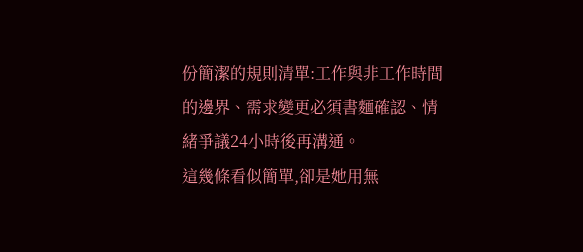份簡潔的規則清單:工作與非工作時間的邊界、需求變更必須書麵確認、情緒爭議24小時後再溝通。
這幾條看似簡單,卻是她用無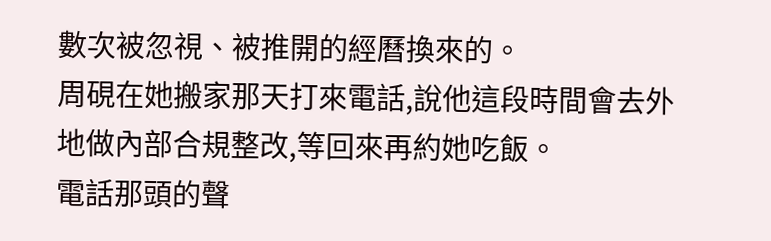數次被忽視、被推開的經曆換來的。
周硯在她搬家那天打來電話,說他這段時間會去外地做內部合規整改,等回來再約她吃飯。
電話那頭的聲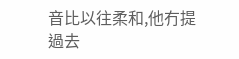音比以往柔和,他冇提過去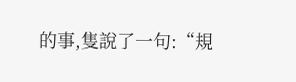的事,隻說了一句:“規